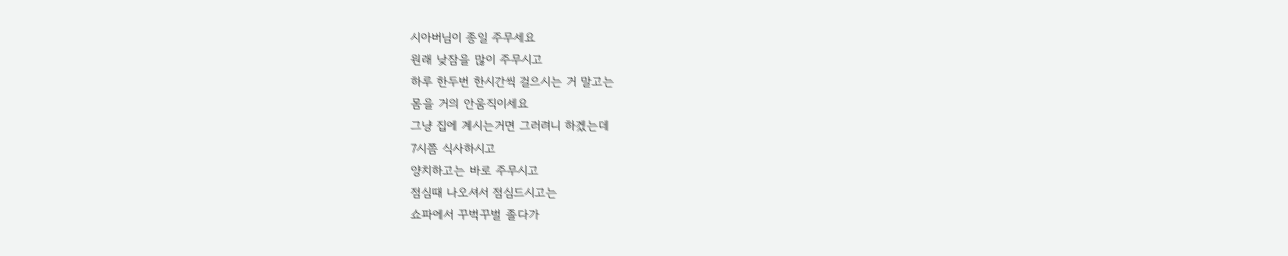시아버님이 종일 주무세요
원래 낮잠을 많이 주무시고
하루 한두번 한시간씩 걸으시는 거 말고는
몸을 거의 안움직이세요
그냥 집에 계시는거면 그러려니 하겠는데
7시쯤 식사하시고
양치하고는 바로 주무시고
점심때 나오셔서 점심드시고는
쇼파에서 꾸벅꾸벌 졸다가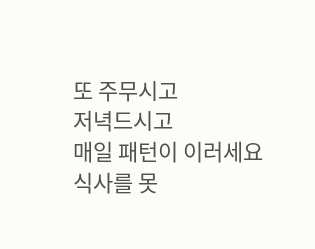또 주무시고
저녁드시고
매일 패턴이 이러세요
식사를 못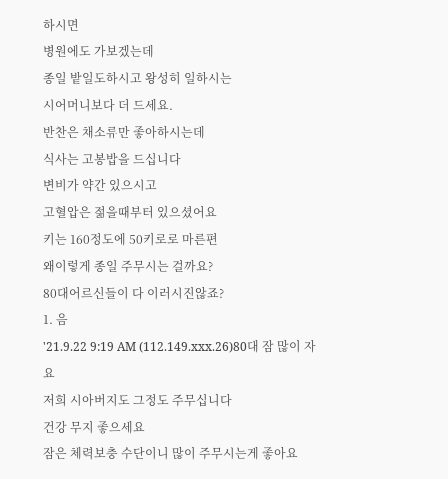하시면
병원에도 가보겠는데
종일 밭일도하시고 왕성히 일하시는
시어머니보다 더 드세요.
반찬은 채소류만 좋아하시는데
식사는 고봉밥을 드십니다
변비가 약간 있으시고
고혈압은 젊을때부터 있으셨어요
키는 160정도에 50키로로 마른편
왜이렇게 종일 주무시는 걸까요?
80대어르신들이 다 이러시진않죠?
1. 음
'21.9.22 9:19 AM (112.149.xxx.26)80대 잠 많이 자요
저희 시아버지도 그정도 주무십니다
건강 무지 좋으세요
잠은 체력보충 수단이니 많이 주무시는게 좋아요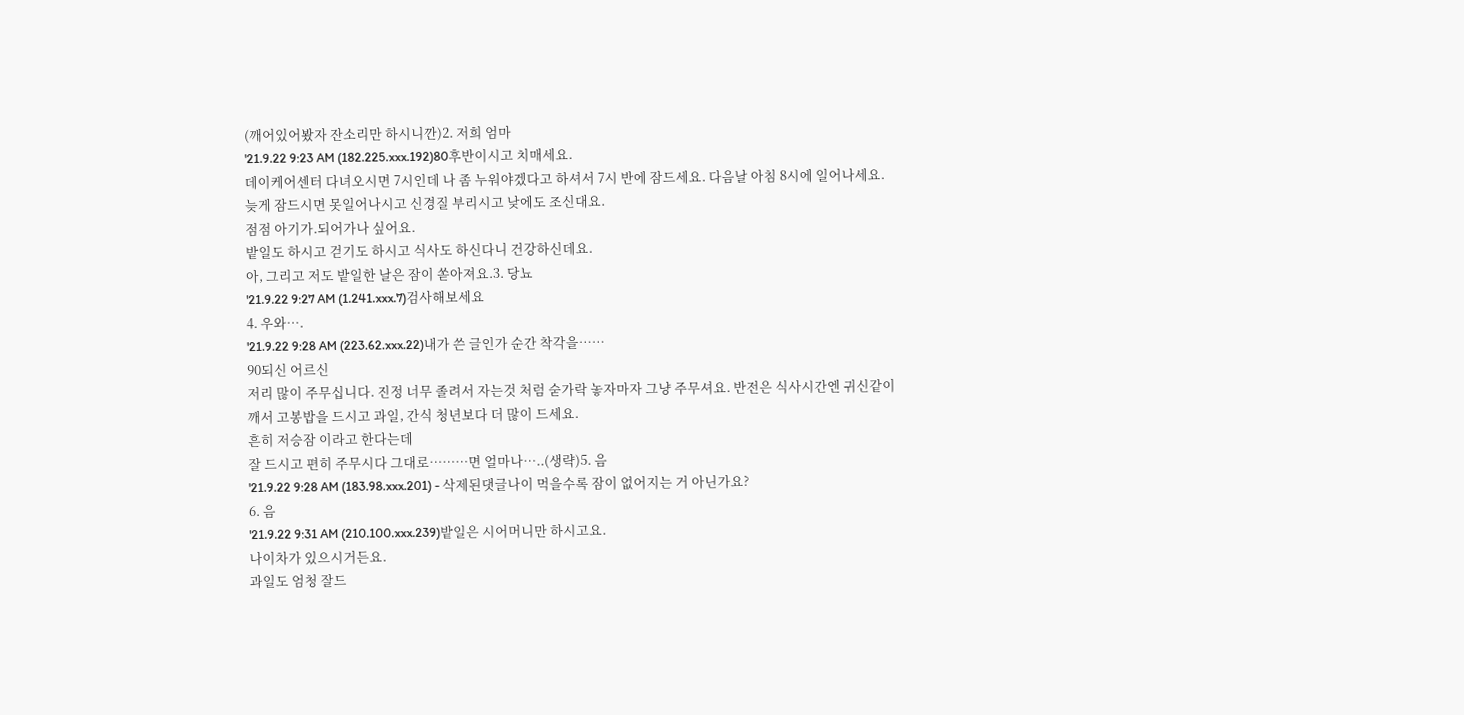(깨어있어봤자 잔소리만 하시니깐)2. 저희 엄마
'21.9.22 9:23 AM (182.225.xxx.192)80후반이시고 치매세요.
데이케어센터 다녀오시면 7시인데 나 좀 누워야겠다고 하셔서 7시 반에 잠드세요. 다음날 아침 8시에 일어나세요.
늦게 잠드시면 못일어나시고 신경질 부리시고 낮에도 조신대요.
점점 아기가.되어가나 싶어요.
밭일도 하시고 걷기도 하시고 식사도 하신다니 건강하신데요.
아, 그리고 저도 밭일한 날은 잠이 쏟아져요.3. 당뇨
'21.9.22 9:27 AM (1.241.xxx.7)검사해보세요
4. 우와….
'21.9.22 9:28 AM (223.62.xxx.22)내가 쓴 글인가 순간 착각을……
90되신 어르신
저리 많이 주무십니다. 진정 너무 졸려서 자는것 처럼 숟가락 놓자마자 그냥 주무셔요. 반전은 식사시간엔 귀신같이 깨서 고봉밥을 드시고 과일, 간식 청년보다 더 많이 드세요.
흔히 저승잠 이라고 한다는데
잘 드시고 편히 주무시다 그대로………면 얼마나…..(생략)5. 음
'21.9.22 9:28 AM (183.98.xxx.201) - 삭제된댓글나이 먹을수록 잠이 없어지는 거 아닌가요?
6. 음
'21.9.22 9:31 AM (210.100.xxx.239)밭일은 시어머니만 하시고요.
나이차가 있으시거든요.
과일도 엄청 잘드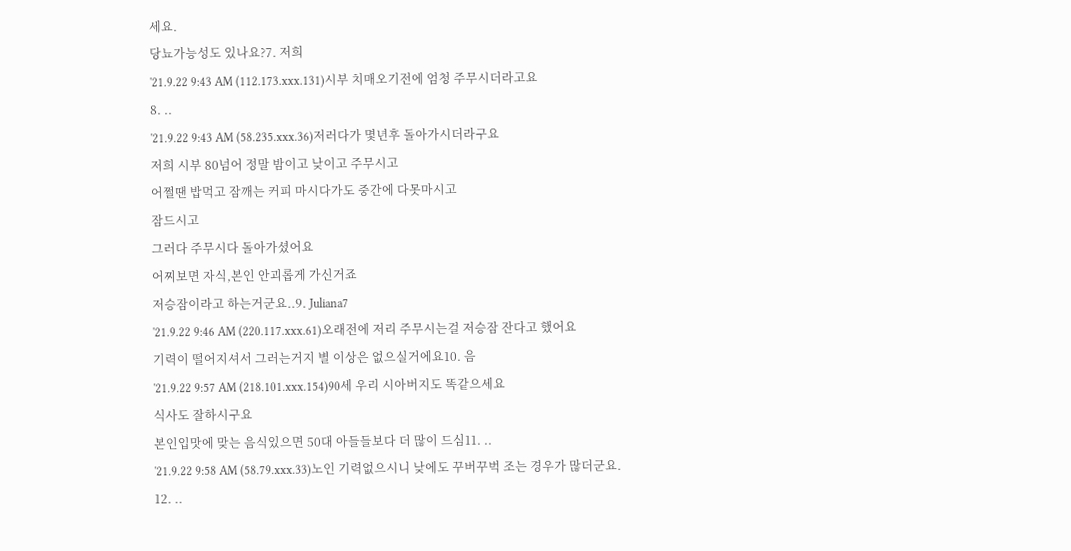세요.
당뇨가능성도 있나요?7. 저희
'21.9.22 9:43 AM (112.173.xxx.131)시부 치매오기전에 엄청 주무시더라고요
8. ..
'21.9.22 9:43 AM (58.235.xxx.36)저러다가 몇년후 돌아가시더라구요
저희 시부 80넘어 정말 밤이고 낮이고 주무시고
어쩔땐 밥먹고 잠깨는 커피 마시다가도 중간에 다못마시고
잠드시고
그러다 주무시다 돌아가셨어요
어찌보면 자식,본인 안괴롭게 가신거죠
저승잠이라고 하는거군요..9. Juliana7
'21.9.22 9:46 AM (220.117.xxx.61)오래전에 저리 주무시는걸 저승잠 잔다고 했어요
기력이 떨어지셔서 그러는거지 별 이상은 없으실거에요10. 음
'21.9.22 9:57 AM (218.101.xxx.154)90세 우리 시아버지도 똑같으세요
식사도 잘하시구요
본인입맛에 맞는 음식있으면 50대 아들들보다 더 많이 드심11. ..
'21.9.22 9:58 AM (58.79.xxx.33)노인 기력없으시니 낮에도 꾸버꾸벅 조는 경우가 많더군요.
12. ..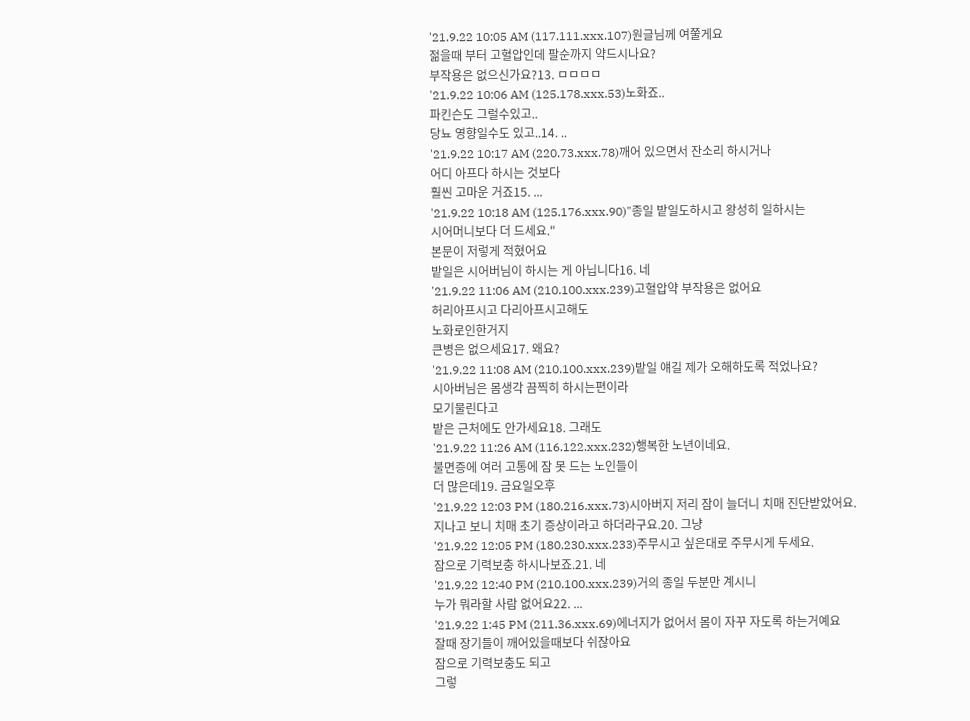'21.9.22 10:05 AM (117.111.xxx.107)원글님께 여쭐게요
젊을때 부터 고혈압인데 팔순까지 약드시나요?
부작용은 없으신가요?13. ㅁㅁㅁㅁ
'21.9.22 10:06 AM (125.178.xxx.53)노화죠..
파킨슨도 그럴수있고..
당뇨 영향일수도 있고..14. ..
'21.9.22 10:17 AM (220.73.xxx.78)깨어 있으면서 잔소리 하시거나
어디 아프다 하시는 것보다
훨씬 고마운 거죠15. ...
'21.9.22 10:18 AM (125.176.xxx.90)"종일 밭일도하시고 왕성히 일하시는
시어머니보다 더 드세요."
본문이 저렇게 적혔어요
밭일은 시어버님이 하시는 게 아닙니다16. 네
'21.9.22 11:06 AM (210.100.xxx.239)고혈압약 부작용은 없어요
허리아프시고 다리아프시고해도
노화로인한거지
큰병은 없으세요17. 왜요?
'21.9.22 11:08 AM (210.100.xxx.239)밭일 얘길 제가 오해하도록 적었나요?
시아버님은 몸생각 끔찍히 하시는편이라
모기물린다고
밭은 근처에도 안가세요18. 그래도
'21.9.22 11:26 AM (116.122.xxx.232)행복한 노년이네요.
불면증에 여러 고통에 잠 못 드는 노인들이
더 많은데19. 금요일오후
'21.9.22 12:03 PM (180.216.xxx.73)시아버지 저리 잠이 늘더니 치매 진단받았어요.
지나고 보니 치매 초기 증상이라고 하더라구요.20. 그냥
'21.9.22 12:05 PM (180.230.xxx.233)주무시고 싶은대로 주무시게 두세요.
잠으로 기력보충 하시나보죠.21. 네
'21.9.22 12:40 PM (210.100.xxx.239)거의 종일 두분만 계시니
누가 뭐라할 사람 없어요22. ...
'21.9.22 1:45 PM (211.36.xxx.69)에너지가 없어서 몸이 자꾸 자도록 하는거예요
잘때 장기들이 깨어있을때보다 쉬잖아요
잠으로 기력보충도 되고
그렇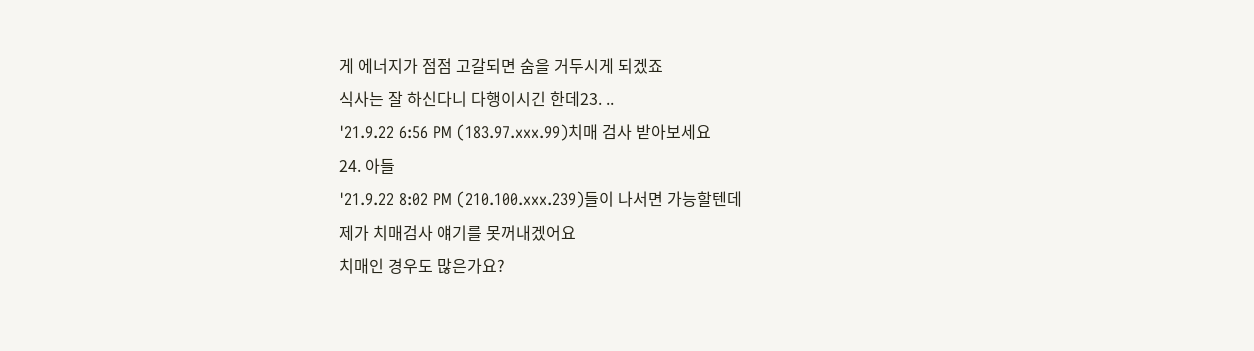게 에너지가 점점 고갈되면 숨을 거두시게 되겠죠
식사는 잘 하신다니 다행이시긴 한데23. ..
'21.9.22 6:56 PM (183.97.xxx.99)치매 검사 받아보세요
24. 아들
'21.9.22 8:02 PM (210.100.xxx.239)들이 나서면 가능할텐데
제가 치매검사 얘기를 못꺼내겠어요
치매인 경우도 많은가요?